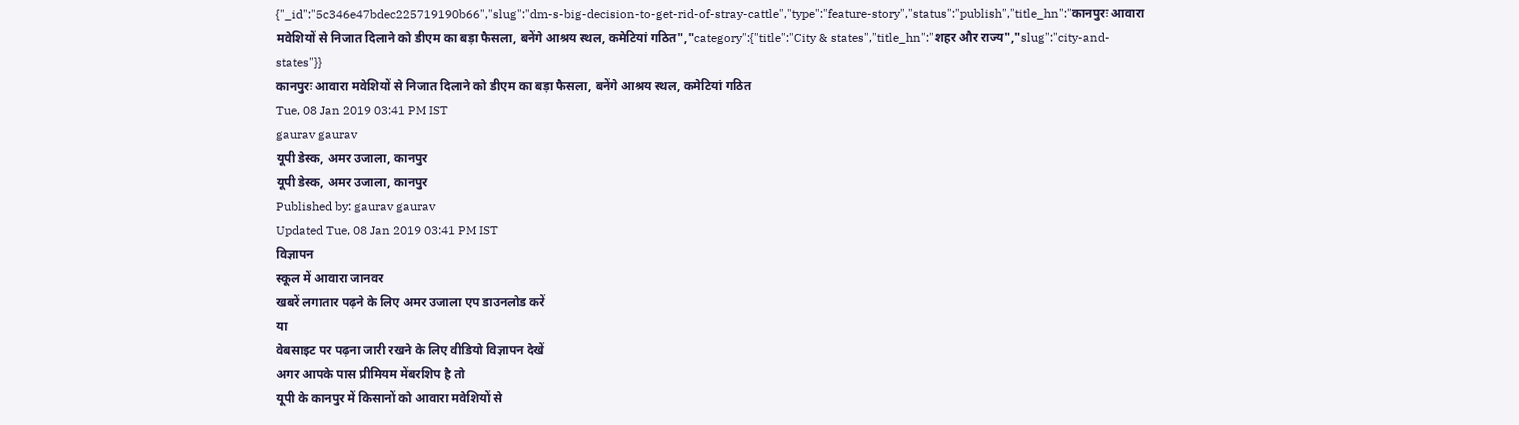{"_id":"5c346e47bdec225719190b66","slug":"dm-s-big-decision-to-get-rid-of-stray-cattle","type":"feature-story","status":"publish","title_hn":"कानपुरः आवारा मवेशियों से निजात दिलाने को डीएम का बड़ा फैसला, बनेंगे आश्रय स्थल, कमेटियां गठित","category":{"title":"City & states","title_hn":"शहर और राज्य","slug":"city-and-states"}}
कानपुरः आवारा मवेशियों से निजात दिलाने को डीएम का बड़ा फैसला, बनेंगे आश्रय स्थल, कमेटियां गठित
Tue, 08 Jan 2019 03:41 PM IST
gaurav gaurav
यूपी डेस्क, अमर उजाला, कानपुर
यूपी डेस्क, अमर उजाला, कानपुर
Published by: gaurav gaurav
Updated Tue, 08 Jan 2019 03:41 PM IST
विज्ञापन
स्कूल में आवारा जानवर
खबरें लगातार पढ़ने के लिए अमर उजाला एप डाउनलोड करें
या
वेबसाइट पर पढ़ना जारी रखने के लिए वीडियो विज्ञापन देखें
अगर आपके पास प्रीमियम मेंबरशिप है तो
यूपी के कानपुर में किसानों को आवारा मवेशियों से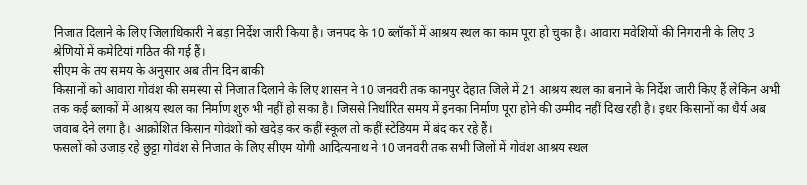निजात दिलाने के लिए जिलाधिकारी ने बड़ा निर्देश जारी किया है। जनपद के 10 ब्लॉकों में आश्रय स्थल का काम पूरा हो चुका है। आवारा मवेशियों की निगरानी के लिए 3 श्रेणियों में कमेटियां गठित की गई हैं।
सीएम के तय समय के अनुसार अब तीन दिन बाकी
किसानों को आवारा गोवंश की समस्या से निजात दिलाने के लिए शासन ने 10 जनवरी तक कानपुर देहात जिले में 21 आश्रय स्थल का बनाने के निर्देश जारी किए हैं लेकिन अभी तक कई ब्लाकों में आश्रय स्थल का निर्माण शुरु भी नहीं हो सका है। जिससे निर्धारित समय में इनका निर्माण पूरा होने की उम्मीद नहीं दिख रही है। इधर किसानों का धैर्य अब जवाब देने लगा है। आक्रोशित किसान गोवंशों को खदेड़ कर कहीं स्कूल तो कहीं स्टेडियम में बंद कर रहे हैं।
फसलों को उजाड़ रहे छुट्टा गोवंश से निजात के लिए सीएम योगी आदित्यनाथ ने 10 जनवरी तक सभी जिलों में गोवंश आश्रय स्थल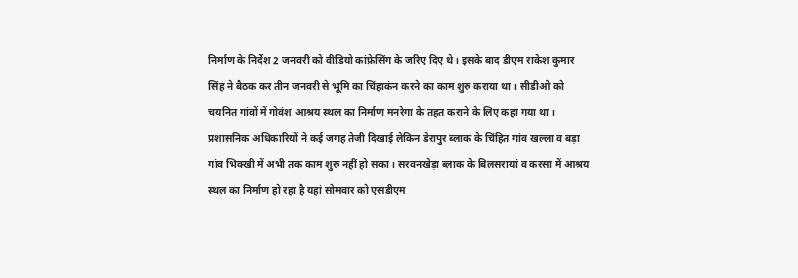निर्माण के निर्देश 2 जनवरी को वीडियो कांफ्रेसिंग के जरिए दिए थे। इसके बाद डीएम राकेश कुमार सिंह ने बैठक कर तीन जनवरी से भूमि का चिंहाकंन करने का काम शुरु कराया था। सीडीओ को चयनित गांवों में गोवंश आश्रय स्थल का निर्माण मनरेगा के तहत कराने के लिए कहा गया था। प्रशासनिक अधिकारियों ने कई जगह तेजी दिखाई लेकिन डेरापुर ब्लाक के चिंहित गांव खल्ला व बड़ा गांव भिक्खी में अभी तक काम शुरु नहीं हो सका। सरवनखेड़ा ब्लाक के बिलसरायां व करसा में आश्रय स्थल का निर्माण हो रहा है यहां सोमवार को एसडीएम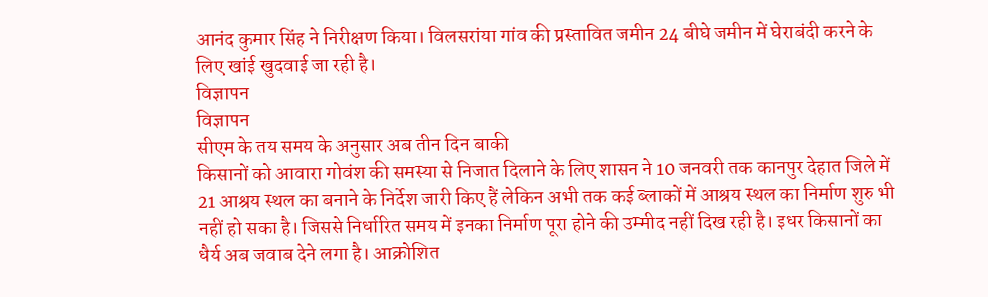आनंद कुमार सिंह ने निरीक्षण किया। विलसरांया गांव की प्रस्तावित जमीन 24 बीघे जमीन में घेराबंदी करने के लिए खांई खुदवाई जा रही है।
विज्ञापन
विज्ञापन
सीएम के तय समय के अनुसार अब तीन दिन बाकी
किसानों को आवारा गोवंश की समस्या से निजात दिलाने के लिए शासन ने 10 जनवरी तक कानपुर देहात जिले में 21 आश्रय स्थल का बनाने के निर्देश जारी किए हैं लेकिन अभी तक कई ब्लाकों में आश्रय स्थल का निर्माण शुरु भी नहीं हो सका है। जिससे निर्धारित समय में इनका निर्माण पूरा होने की उम्मीद नहीं दिख रही है। इधर किसानों का धैर्य अब जवाब देने लगा है। आक्रोशित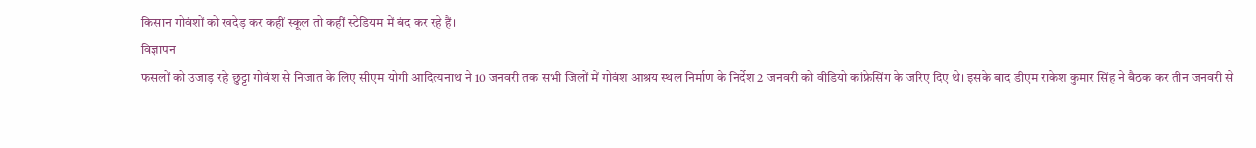किसान गोवंशों को खदेड़ कर कहीं स्कूल तो कहीं स्टेडियम में बंद कर रहे हैं।
विज्ञापन
फसलों को उजाड़ रहे छुट्टा गोवंश से निजात के लिए सीएम योगी आदित्यनाथ ने 10 जनवरी तक सभी जिलों में गोवंश आश्रय स्थल निर्माण के निर्देश 2 जनवरी को वीडियो कांफ्रेसिंग के जरिए दिए थे। इसके बाद डीएम राकेश कुमार सिंह ने बैठक कर तीन जनवरी से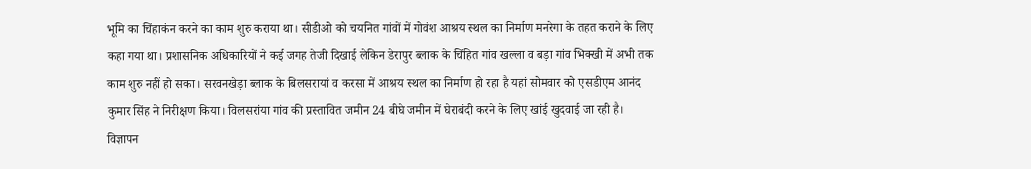भूमि का चिंहाकंन करने का काम शुरु कराया था। सीडीओ को चयनित गांवों में गोवंश आश्रय स्थल का निर्माण मनरेगा के तहत कराने के लिए कहा गया था। प्रशासनिक अधिकारियों ने कई जगह तेजी दिखाई लेकिन डेरापुर ब्लाक के चिंहित गांव खल्ला व बड़ा गांव भिक्खी में अभी तक काम शुरु नहीं हो सका। सरवनखेड़ा ब्लाक के बिलसरायां व करसा में आश्रय स्थल का निर्माण हो रहा है यहां सोमवार को एसडीएम आनंद कुमार सिंह ने निरीक्षण किया। विलसरांया गांव की प्रस्तावित जमीन 24 बीघे जमीन में घेराबंदी करने के लिए खांई खुदवाई जा रही है।
विज्ञापन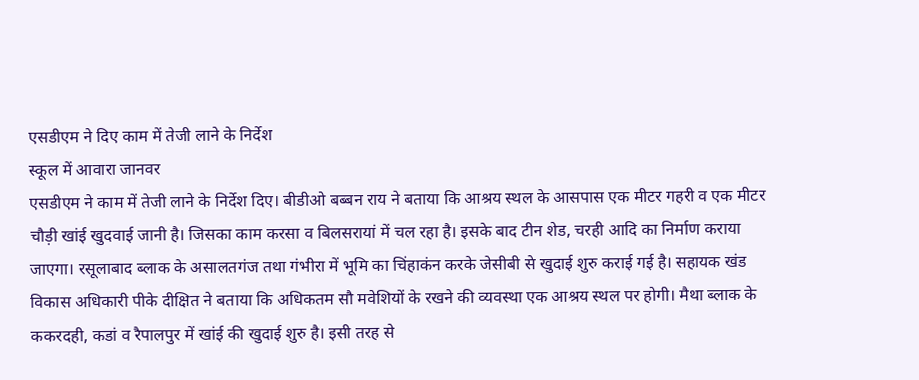एसडीएम ने दिए काम में तेजी लाने के निर्देश
स्कूल में आवारा जानवर
एसडीएम ने काम में तेजी लाने के निर्देश दिए। बीडीओ बब्बन राय ने बताया कि आश्रय स्थल के आसपास एक मीटर गहरी व एक मीटर चौड़ी खांई खुदवाई जानी है। जिसका काम करसा व बिलसरायां में चल रहा है। इसके बाद टीन शेड, चरही आदि का निर्माण कराया जाएगा। रसूलाबाद ब्लाक के असालतगंज तथा गंभीरा में भूमि का चिंहाकंन करके जेसीबी से खुदाई शुरु कराई गई है। सहायक खंड विकास अधिकारी पीके दीक्षित ने बताया कि अधिकतम सौ मवेशियों के रखने की व्यवस्था एक आश्रय स्थल पर होगी। मैथा ब्लाक के ककरदही, कडां व रैपालपुर में खांई की खुदाई शुरु है। इसी तरह से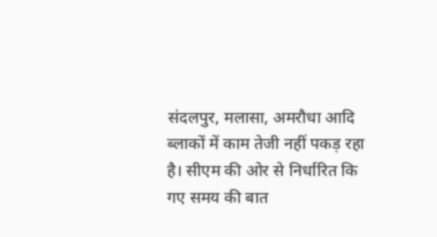संदलपुर, मलासा, अमरौधा आदि ब्लाकों में काम तेजी नहीं पकड़ रहा है। सीएम की ओर से निर्धारित कि गए समय की बात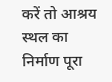करें तो आश्रय स्थल का निर्माण पूरा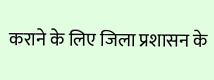कराने के लिए जिला प्रशासन के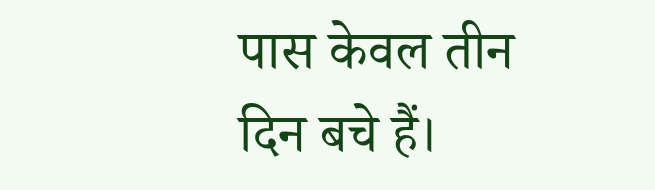पास केवल तीन दिन बचे हैं।